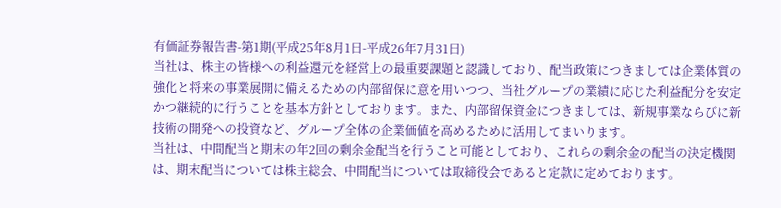有価証券報告書-第1期(平成25年8月1日-平成26年7月31日)
当社は、株主の皆様への利益還元を経営上の最重要課題と認識しており、配当政策につきましては企業体質の強化と将来の事業展開に備えるための内部留保に意を用いつつ、当社グループの業績に応じた利益配分を安定かつ継続的に行うことを基本方針としております。また、内部留保資金につきましては、新規事業ならびに新技術の開発への投資など、グループ全体の企業価値を高めるために活用してまいります。
当社は、中間配当と期末の年2回の剰余金配当を行うこと可能としており、これらの剰余金の配当の決定機関は、期末配当については株主総会、中間配当については取締役会であると定款に定めております。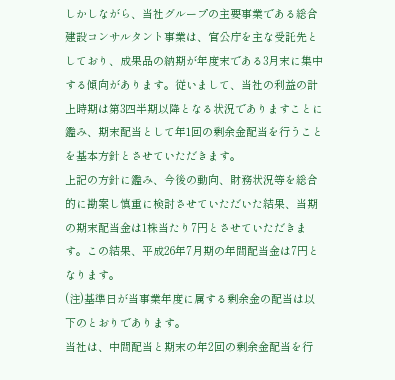しかしながら、当社グループの主要事業である総合建設コンサルタント事業は、官公庁を主な受託先としており、成果品の納期が年度末である3月末に集中する傾向があります。従いまして、当社の利益の計上時期は第3四半期以降となる状況でありますことに鑑み、期末配当として年1回の剰余金配当を行うことを基本方針とさせていただきます。
上記の方針に鑑み、今後の動向、財務状況等を総合的に勘案し慎重に検討させていただいた結果、当期の期末配当金は1株当たり7円とさせていただきます。この結果、平成26年7月期の年間配当金は7円となります。
(注)基準日が当事業年度に属する剰余金の配当は以下のとおりであります。
当社は、中間配当と期末の年2回の剰余金配当を行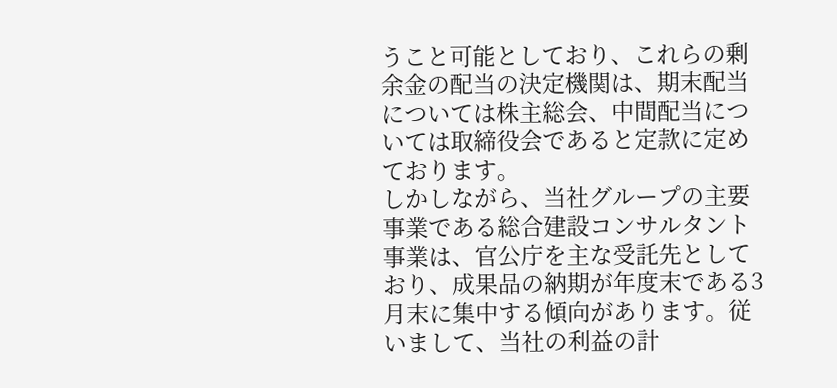うこと可能としており、これらの剰余金の配当の決定機関は、期末配当については株主総会、中間配当については取締役会であると定款に定めております。
しかしながら、当社グループの主要事業である総合建設コンサルタント事業は、官公庁を主な受託先としており、成果品の納期が年度末である3月末に集中する傾向があります。従いまして、当社の利益の計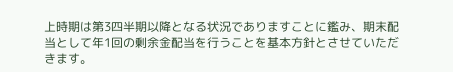上時期は第3四半期以降となる状況でありますことに鑑み、期末配当として年1回の剰余金配当を行うことを基本方針とさせていただきます。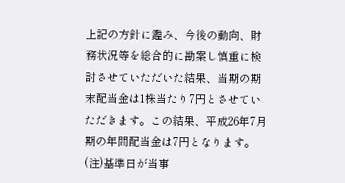上記の方針に鑑み、今後の動向、財務状況等を総合的に勘案し慎重に検討させていただいた結果、当期の期末配当金は1株当たり7円とさせていただきます。この結果、平成26年7月期の年間配当金は7円となります。
(注)基準日が当事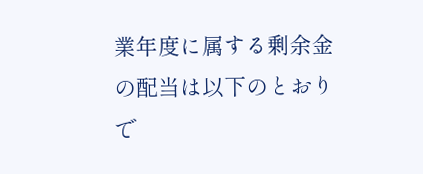業年度に属する剰余金の配当は以下のとおりで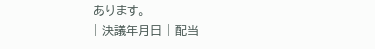あります。
| 決議年月日 | 配当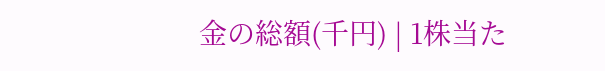金の総額(千円) | 1株当た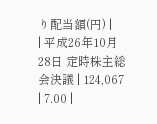り配当額(円) |
| 平成26年10月28日 定時株主総会決議 | 124,067 | 7.00 |